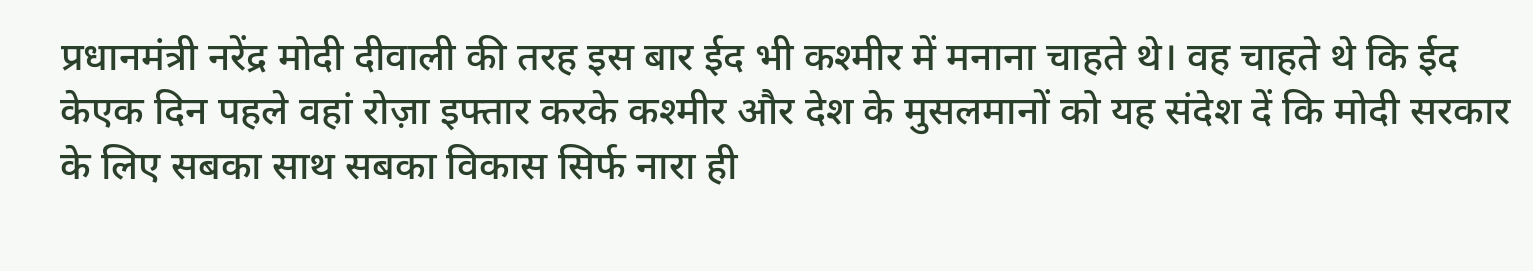प्रधानमंत्री नरेंद्र मोदी दीवाली की तरह इस बार ईद भी कश्मीर में मनाना चाहते थे। वह चाहते थे कि ईद केएक दिन पहले वहां रोज़ा इफ्तार करके कश्मीर और देश के मुसलमानों को यह संदेश दें कि मोदी सरकार के लिए सबका साथ सबका विकास सिर्फ नारा ही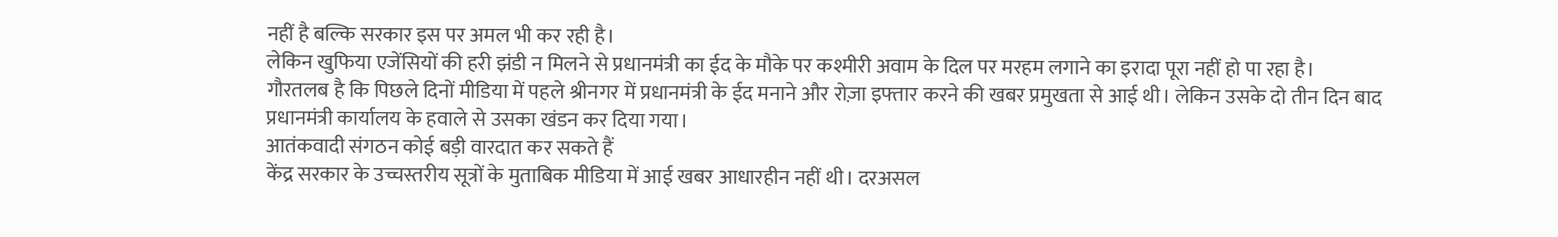नहीं है बल्कि सरकार इस पर अमल भी कर रही है।
लेकिन खुफिया एजेंसियों की हरी झंडी न मिलने से प्रधानमंत्री का ईद के मौके पर कश्मीरी अवाम के दिल पर मरहम लगाने का इरादा पूरा नहीं हो पा रहा है।
गौरतलब है कि पिछले दिनों मीडिया में पहले श्रीनगर में प्रधानमंत्री के ईद मनाने और रोज़ा इफ्तार करने की खबर प्रमुखता से आई थी। लेकिन उसके दो तीन दिन बाद प्रधानमंत्री कार्यालय के हवाले से उसका खंडन कर दिया गया।
आतंकवादी संगठन कोई बड़ी वारदात कर सकते हैं
केंद्र सरकार के उच्चस्तरीय सूत्रों के मुताबिक मीडिया में आई खबर आधारहीन नहीं थी। दरअसल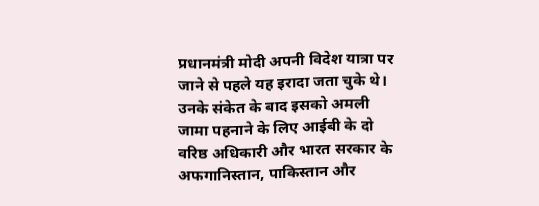प्रधानमंत्री मोदी अपनी विदेश यात्रा पर जाने से पहले यह इरादा जता चुके थे। उनके संकेत के बाद इसको अमली जामा पहनाने के लिए आईबी के दो वरिष्ठ अधिकारी और भारत सरकार के अफगानिस्तान, पाकिस्तान और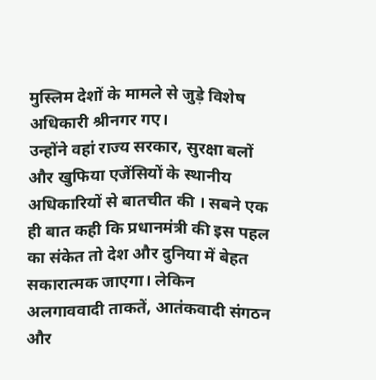मुस्लिम देशों के मामले से जुड़े विशेष अधिकारी श्रीनगर गए।
उन्होंने वहां राज्य सरकार, सुरक्षा बलों और खुफिया एजेंसियों के स्थानीय अधिकारियों से बातचीत की । सबने एक ही बात कही कि प्रधानमंत्री की इस पहल का संकेत तो देश और दुनिया में बेहत सकारात्मक जाएगा। लेकिन अलगाववादी ताकतें, आतंकवादी संगठन और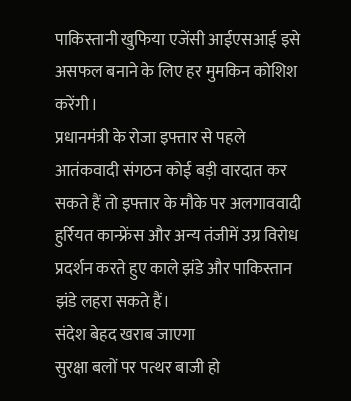पाकिस्तानी खुफिया एजेंसी आईएसआई इसे असफल बनाने के लिए हर मुमकिन कोशिश करेंगी।
प्रधानमंत्री के रोजा इफ्तार से पहले आतंकवादी संगठन कोई बड़ी वारदात कर सकते हैं तो इफ्तार के मौके पर अलगाववादी हुर्रियत कान्फ्रेंस और अन्य तंजीमें उग्र विरोध प्रदर्शन करते हुए काले झंडे और पाकिस्तान झंडे लहरा सकते हैं।
संदेश बेहद खराब जाएगा
सुरक्षा बलों पर पत्थर बाजी हो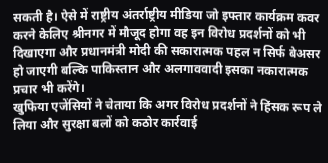सकती है। ऐसे में राष्ट्रीय अंतर्राष्ट्रीय मीडिया जो इफ्तार कार्यक्रम कवर करने केलिए श्रीनगर में मौजूद होगा वह इन विरोध प्रदर्शनों को भी दिखाएगा और प्रधानमंत्री मोदी की सकारात्मक पहल न सिर्फ बेअसर हो जाएगी बल्कि पाकिस्तान और अलगाववादी इसका नकारात्मक प्रचार भी करेंगे।
खुफिया एजेंसियों ने चेताया कि अगर विरोध प्रदर्शनों ने हिंसक रूप ले लिया और सुरक्षा बलों को कठोर कार्रवाई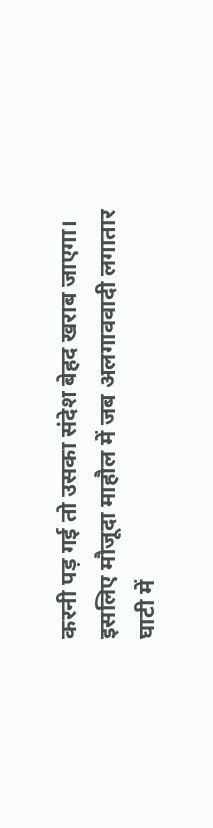करनी पड़ गई तो उसका संदेश बेहद खराब जाएगा।
इसलिए मौजूदा माहौल में जब अलगाववादी लगातार घाटी में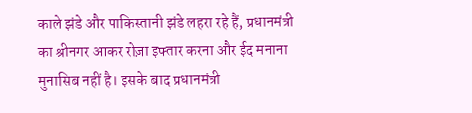काले झंडे और पाकिस्तानी झंडे लहरा रहे हैं, प्रधानमंत्री का श्रीनगर आकर रोज़ा इफ्तार करना और ईद मनाना मुनासिब नहीं है। इसके बाद प्रधानमंत्री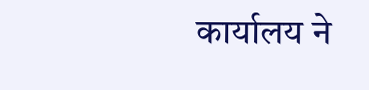कार्यालय ने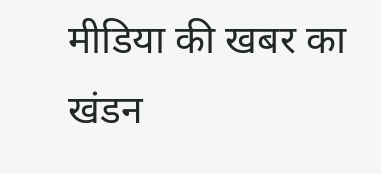मीडिया की खबर का खंडन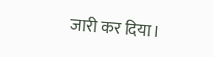जारी कर दिया।